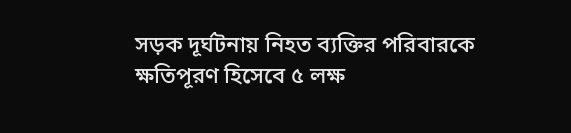সড়ক দূর্ঘটনায় নিহত ব্যক্তির পরিবারকে ক্ষতিপূরণ হিসেবে ৫ লক্ষ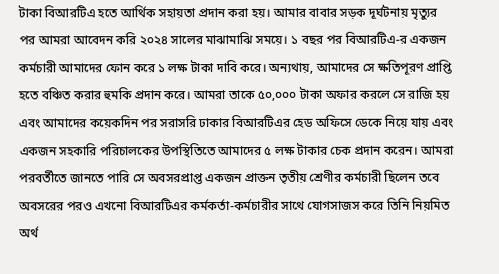টাকা বিআরটিএ হতে আর্থিক সহায়তা প্রদান করা হয়। আমার বাবার সড়ক দূর্ঘটনায় মৃত্যুর পর আমরা আবেদন করি ২০২৪ সালের মাঝামাঝি সময়ে। ১ বছর পর বিআরটিএ-র একজন কর্মচারী আমাদের ফোন করে ১ লক্ষ টাকা দাবি করে। অন্যথায়, আমাদের সে ক্ষতিপূরণ প্রাপ্তি হতে বঞ্চিত করার হুমকি প্রদান করে। আমরা তাকে ৫০,০০০ টাকা অফার করলে সে রাজি হয় এবং আমাদের কয়েকদিন পর সরাসরি ঢাকার বিআরটিএর হেড অফিসে ডেকে নিয়ে যায় এবং একজন সহকারি পরিচালকের উপস্থিতিতে আমাদের ৫ লক্ষ টাকার চেক প্রদান করেন। আমরা পরবর্তীতে জানতে পারি সে অবসরপ্রাপ্ত একজন প্রাক্তন তৃতীয় শ্রেণীর কর্মচারী ছিলেন তবে অবসরের পরও এখনো বিআরটিএর কর্মকর্তা-কর্মচারীর সাথে যোগসাজস করে তিনি নিয়মিত অর্থ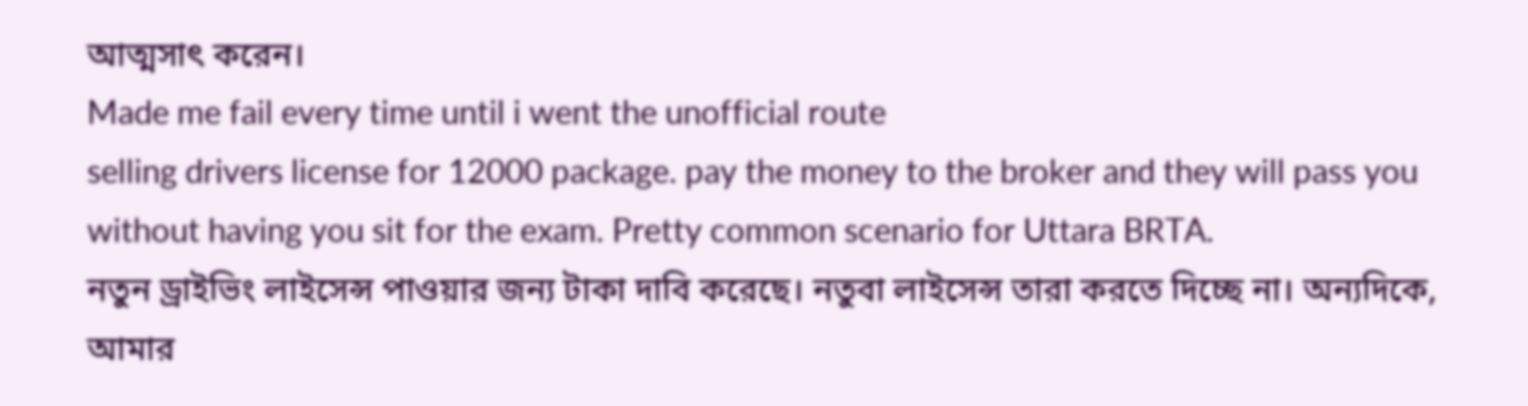আত্মসাৎ করেন।
Made me fail every time until i went the unofficial route
selling drivers license for 12000 package. pay the money to the broker and they will pass you without having you sit for the exam. Pretty common scenario for Uttara BRTA.
নতুন ড্রাইভিং লাইসেন্স পাওয়ার জন্য টাকা দাবি করেছে। নতুবা লাইসেন্স তারা করতে দিচ্ছে না। অন্যদিকে, আমার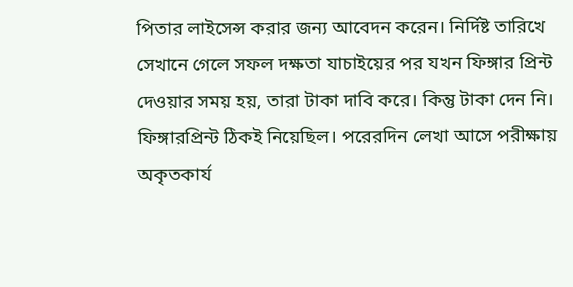পিতার লাইসেন্স করার জন্য আবেদন করেন। নির্দিষ্ট তারিখে সেখানে গেলে সফল দক্ষতা যাচাইয়ের পর যখন ফিঙ্গার প্রিন্ট দেওয়ার সময় হয়, তারা টাকা দাবি করে। কিন্তু টাকা দেন নি। ফিঙ্গারপ্রিন্ট ঠিকই নিয়েছিল। পরেরদিন লেখা আসে পরীক্ষায় অকৃতকার্য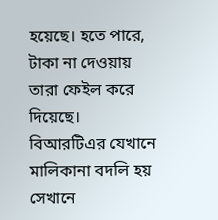হয়েছে। হতে পারে, টাকা না দেওয়ায় তারা ফেইল করে দিয়েছে।
বিআরটিএর যেখানে মালিকানা বদলি হয় সেখানে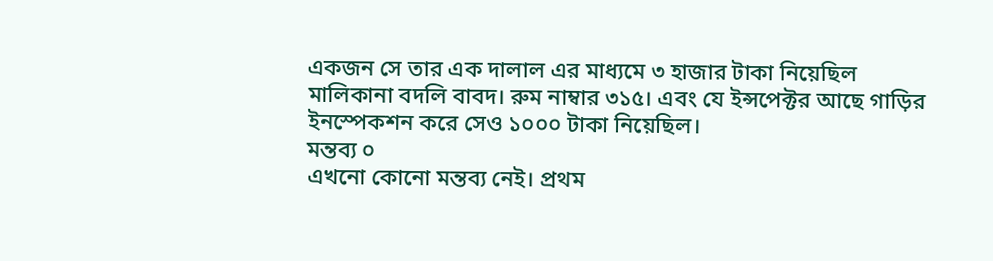একজন সে তার এক দালাল এর মাধ্যমে ৩ হাজার টাকা নিয়েছিল মালিকানা বদলি বাবদ। রুম নাম্বার ৩১৫। এবং যে ইন্সপেক্টর আছে গাড়ির ইনস্পেকশন করে সেও ১০০০ টাকা নিয়েছিল।
মন্তব্য ০
এখনো কোনো মন্তব্য নেই। প্রথম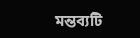মন্তব্যটি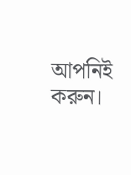আপনিই করুন।